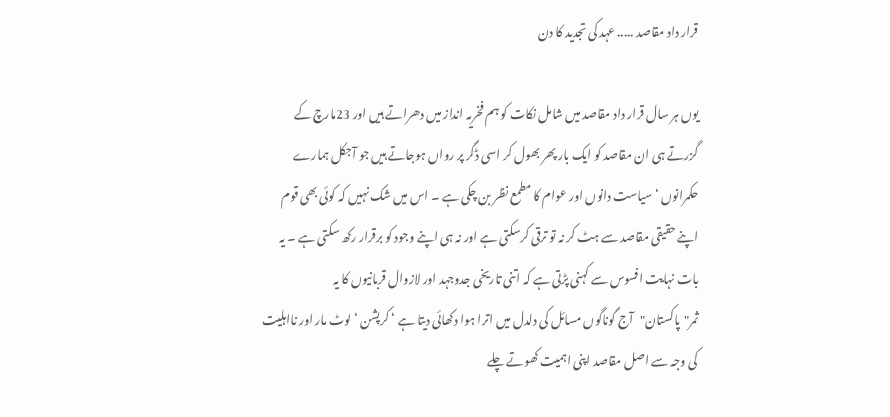قرار داد مقاصد ..... عہد کی تجدید کا دن

یوں ہر سال قرار داد مقاصد میں شامل نکات کو ہم فخریہ انداز میں دھراتے ہیں اور 23مارچ کے گزرتے ہی ان مقاصد کو ایک بار پھر بھول کر اسی ڈگر پر رواں ہوجاتے ہیں جو آجکل ہمارے حکمرانوں ‘ سیاست دانوں اور عوام کا مطمع نظر بن چکی ہے ۔ اس میں شک نہیں کہ کوئی بھی قوم اپنے حقیقی مقاصد سے ہٹ کر نہ تو ترقی کرسکتی ہے اور نہ ہی اپنے وجود کو برقرار رکھ سکتی ہے ۔ یہ بات نہایت افسوس سے کہنی پڑتی ہے کہ اتنی تاریخی جدوجہد اور لازوال قربانیوں کا یہ ثمر"پاکستان"آج گوناگوں مسائل کی دلدل میں اترا ہوا دکھائی دیتا ہے ‘ کرپشن ‘ لوٹ مار اور نااہلیت کی وجہ سے اصل مقاصد اپنی اہمیت کھوتے چلے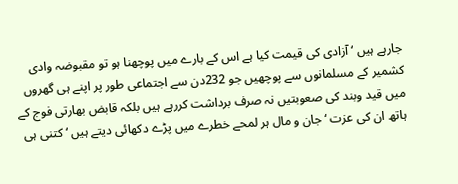جارہے ہیں ‘ آزادی کی قیمت کیا ہے اس کے بارے میں پوچھنا ہو تو مقبوضہ وادی کشمیر کے مسلمانوں سے پوچھیں جو 232دن سے اجتماعی طور پر اپنے ہی گھروں میں قید وبند کی صعوبتیں نہ صرف برداشت کررہے ہیں بلکہ قابض بھارتی فوج کے ہاتھ ان کی عزت ‘ جان و مال ہر لمحے خطرے میں پڑے دکھائی دیتے ہیں ‘ کتنی ہی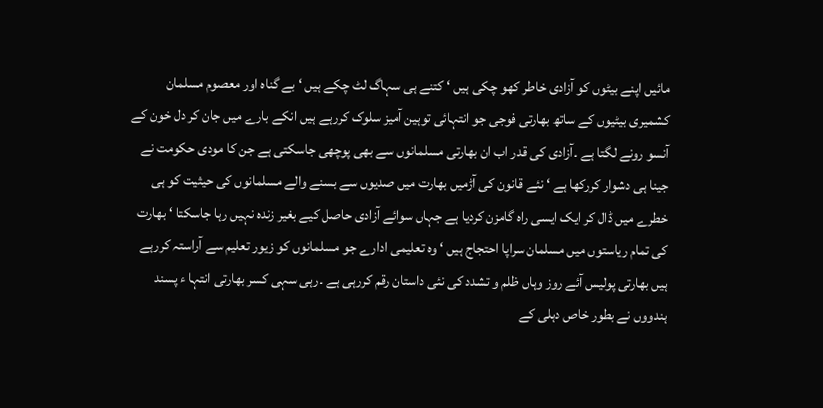مائیں اپنے بیٹوں کو آزادی خاطر کھو چکی ہیں ‘ کتنے ہی سہاگ لٹ چکے ہیں ‘ بے گناہ اور معصوم مسلمان کشمیری بیٹیوں کے ساتھ بھارتی فوجی جو انتہائی توہین آمیز سلوک کررہے ہیں انکے بارے میں جان کر دل خون کے آنسو رونے لگتا ہے ۔آزادی کی قدر اب ان بھارتی مسلمانوں سے بھی پوچھی جاسکتی ہے جن کا مودی حکومت نے جینا ہی دشوار کررکھا ہے ‘ نئے قانون کی آڑمیں بھارت میں صدیوں سے بسنے والے مسلمانوں کی حیثیت کو ہی خطرے میں ڈال کر ایک ایسی راہ گامزن کردیا ہے جہاں سوائے آزادی حاصل کیے بغیر زندہ نہیں رہا جاسکتا ‘ بھارت کی تمام ریاستوں میں مسلمان سراپا احتجاج ہیں ‘ وہ تعلیمی ادارے جو مسلمانوں کو زیور تعلیم سے آراستہ کررہے ہیں بھارتی پولیس آئے روز وہاں ظلم و تشدد کی نئی داستان رقم کررہی ہے ۔رہی سہی کسر بھارتی انتہا ء پسند ہندووں نے بطور خاص دہلی کے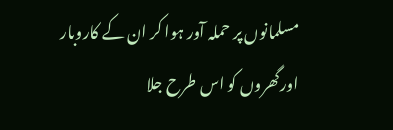مسلمانوں پر حملہ آور ہوا کر ان کے کاروبار اورگھروں کو اس طرح جلا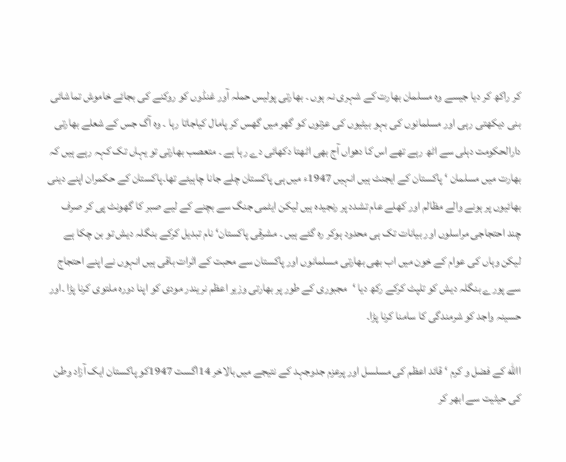کر راکھ کر دیا جیسے وہ مسلمان بھارت کے شہری نہ ہوں ۔ بھارتی پولیس حملہ آور غنڈوں کو روکنے کی بجائے خاموش تماشائی بنی دیکھتی رہی اور مسلمانوں کی بہو بیٹیوں کی عزتوں کو گھر میں گھس کر پامال کیاجاتا رہا ۔ وہ آگ جس کے شعلے بھارتی دارالحکومت دہلی سے اٹھ رہے تھے اس کا دھواں آج بھی اٹھتا دکھائی دے رہا ہے ۔ متعصب بھارتی تو یہاں تک کہہ رہے ہیں کہ بھارت میں مسلمان ‘ پاکستان کے ایجنٹ ہیں انہیں 1947ء میں ہی پاکستان چلے جانا چاہیئے تھا۔پاکستان کے حکمران اپنے دینی بھائیوں پر ہونے والے مظالم اور کھلے عام تشدد پر رنجیدہ ہیں لیکن ایٹمی جنگ سے بچنے کے لیے صبر کا گھونٹ پی کر صرف چند احتجاجی مراسلوں اور بیانات تک ہی محدود ہوکر رہ گئے ہیں ۔ مشرقی پاکستان‘ نام تبدیل کرکے بنگلہ دیش تو بن چکا ہے لیکن وہاں کی عوام کے خون میں اب بھی بھارتی مسلمانوں اور پاکستان سے محبت کے اثرات باقی ہیں انہوں نے اپنے احتجاج سے پورے بنگلہ دیش کو تلپٹ کرکے رکھ دیا ‘مجبوری کے طور پر بھارتی وزیر اعظم نریندر مودی کو اپنا دورہ ملتوی کرنا پڑا ۔اور حسینہ واجد کو شرمندگی کا سامنا کرنا پڑا۔

االله کے فضل و کرم ‘ قائد اعظم کی مسلسل اور پرعزم جدوجہد کے نتیجے میں بالاخر 14اگست 1947کو پاکستان ایک آزاد وطن کی حیثیت سے ابھر کر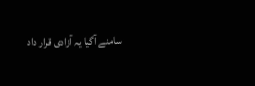سامنے آگیا یہ آزادی قرار داد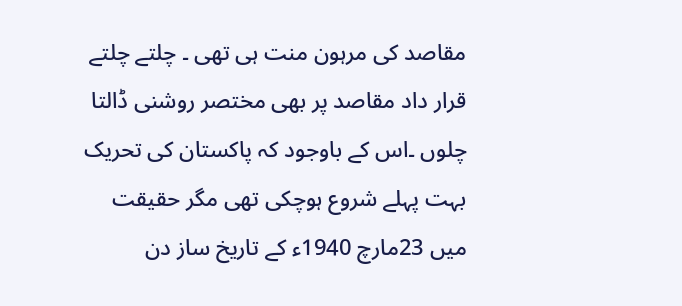مقاصد کی مرہون منت ہی تھی ۔ چلتے چلتے قرار داد مقاصد پر بھی مختصر روشنی ڈالتا چلوں ۔اس کے باوجود کہ پاکستان کی تحریک بہت پہلے شروع ہوچکی تھی مگر حقیقت میں 23مارچ 1940ء کے تاریخ ساز دن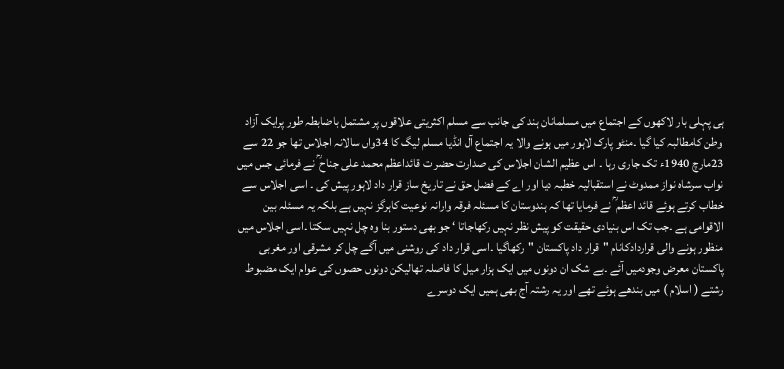ہی پہلی بار لاکھوں کے اجتماع میں مسلمانان ہند کی جانب سے مسلم اکثریتی علاقوں پر مشتمل باضابطہ طور پرایک آزاد وطن کامطالبہ کیا گیا ۔منٹو پارک لاہور میں ہونے والا یہ اجتماع آل انڈیا مسلم لیگ کا 34واں سالانہ اجلاس تھا جو 22 سے 23مارچ 1940ء تک جاری رہا ۔ اس عظیم الشان اجلاس کی صدارت حضر ت قائداعظم محمد علی جناح ؒ نے فرمائی جس میں نواب سرشاہ نواز ممدوٹ نے استقبالیہ خطبہ دیا اور اے کے فضل حق نے تاریخ ساز قرار داد لاہور پیش کی ۔ اسی اجلاس سے خطاب کرتے ہوئے قائد اعظم ؒ نے فرمایا تھا کہ ہندوستان کا مسئلہ فرقہ وارانہ نوعیت کاہرگز نہیں ہے بلکہ یہ مسئلہ بین الاقوامی ہے ۔جب تک اس بنیادی حقیقت کو پیش نظر نہیں رکھاجاتا ‘ جو بھی دستور بنا وہ چل نہیں سکتا ۔اسی اجلاس میں منظور ہونے والی قراردادکانام "قرار داد پاکستان "رکھاگیا ۔اسی قرار داد کی روشنی میں آگے چل کر مشرقی اور مغربی پاکستان معرض وجودمیں آئے ۔بے شک ان دونوں میں ایک ہزار میل کا فاصلہ تھالیکن دونوں حصوں کی عوام ایک مضبوط رشتے ( اسلام ) میں بندھے ہوئے تھے اور یہ رشتہ آج بھی ہمیں ایک دوسرے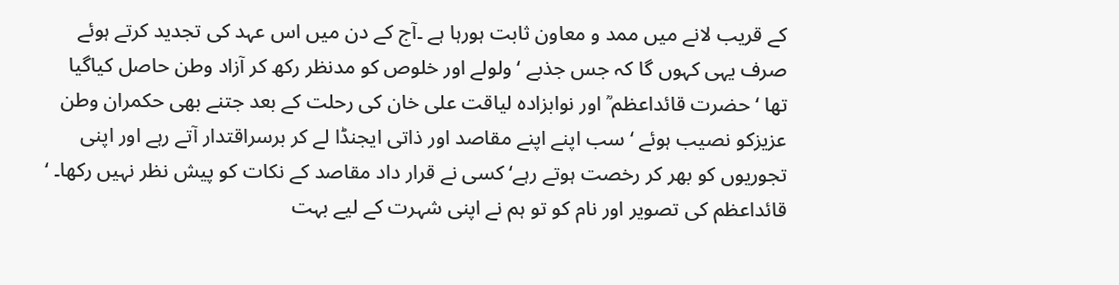کے قریب لانے میں ممد و معاون ثابت ہورہا ہے ۔آج کے دن میں اس عہد کی تجدید کرتے ہوئے صرف یہی کہوں گا کہ جس جذبے ‘ ولولے اور خلوص کو مدنظر رکھ کر آزاد وطن حاصل کیاگیا تھا ‘ حضرت قائداعظم ؒ اور نوابزادہ لیاقت علی خان کی رحلت کے بعد جتنے بھی حکمران وطن عزیزکو نصیب ہوئے ‘سب اپنے اپنے مقاصد اور ذاتی ایجنڈا لے کر برسراقتدار آتے رہے اور اپنی تجوریوں کو بھر کر رخصت ہوتے رہے‘ کسی نے قرار داد مقاصد کے نکات کو پیش نظر نہیں رکھا۔ ‘ قائداعظم کی تصویر اور نام کو تو ہم نے اپنی شہرت کے لیے بہت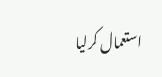استعمال کرلیا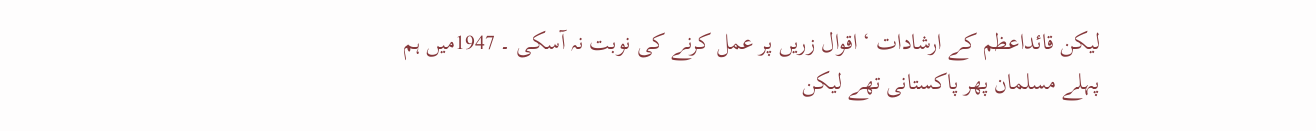لیکن قائداعظم کے ارشادات ‘ اقوال زریں پر عمل کرنے کی نوبت نہ آسکی ۔ 1947میں ہم پہلے مسلمان پھر پاکستانی تھے لیکن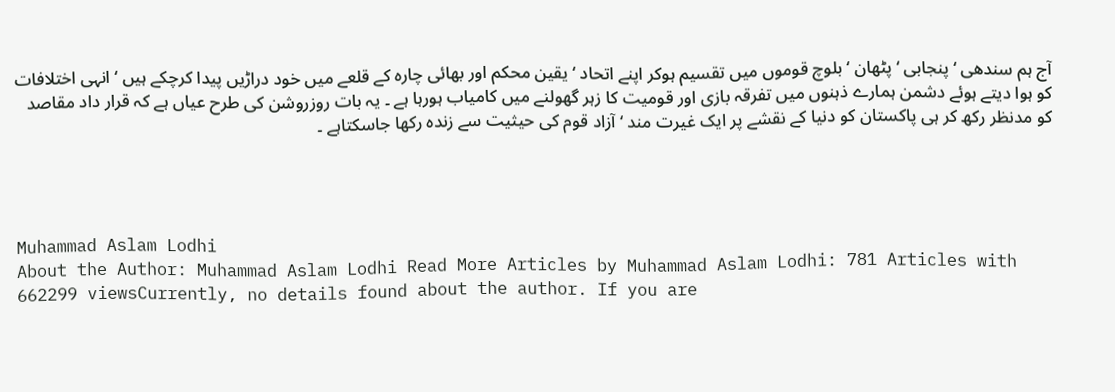آج ہم سندھی ‘ پنجابی ‘ پٹھان ‘ بلوچ قوموں میں تقسیم ہوکر اپنے اتحاد ‘ یقین محکم اور بھائی چارہ کے قلعے میں خود دراڑیں پیدا کرچکے ہیں ‘ انہی اختلافات کو ہوا دیتے ہوئے دشمن ہمارے ذہنوں میں تفرقہ بازی اور قومیت کا زہر گھولنے میں کامیاب ہورہا ہے ۔ یہ بات روزروشن کی طرح عیاں ہے کہ قرار داد مقاصد کو مدنظر رکھ کر ہی پاکستان کو دنیا کے نقشے پر ایک غیرت مند ‘ آزاد قوم کی حیثیت سے زندہ رکھا جاسکتاہے ۔




Muhammad Aslam Lodhi
About the Author: Muhammad Aslam Lodhi Read More Articles by Muhammad Aslam Lodhi: 781 Articles with 662299 viewsCurrently, no details found about the author. If you are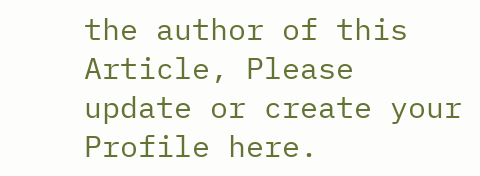the author of this Article, Please update or create your Profile here.